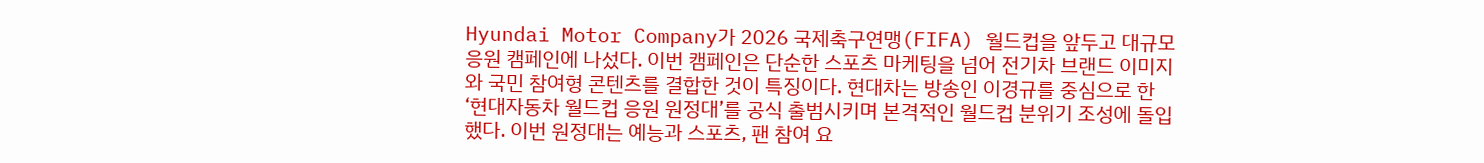Hyundai Motor Company가 2026 국제축구연맹(FIFA) 월드컵을 앞두고 대규모 응원 캠페인에 나섰다. 이번 캠페인은 단순한 스포츠 마케팅을 넘어 전기차 브랜드 이미지와 국민 참여형 콘텐츠를 결합한 것이 특징이다. 현대차는 방송인 이경규를 중심으로 한 ‘현대자동차 월드컵 응원 원정대’를 공식 출범시키며 본격적인 월드컵 분위기 조성에 돌입했다. 이번 원정대는 예능과 스포츠, 팬 참여 요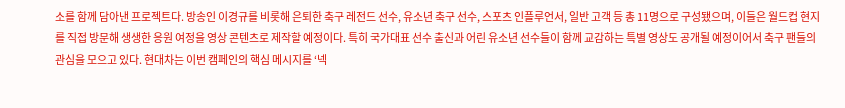소를 함께 담아낸 프로젝트다. 방송인 이경규를 비롯해 은퇴한 축구 레전드 선수, 유소년 축구 선수, 스포츠 인플루언서, 일반 고객 등 총 11명으로 구성됐으며, 이들은 월드컵 현지를 직접 방문해 생생한 응원 여정을 영상 콘텐츠로 제작할 예정이다. 특히 국가대표 선수 출신과 어린 유소년 선수들이 함께 교감하는 특별 영상도 공개될 예정이어서 축구 팬들의 관심을 모으고 있다. 현대차는 이번 캠페인의 핵심 메시지를 ‘넥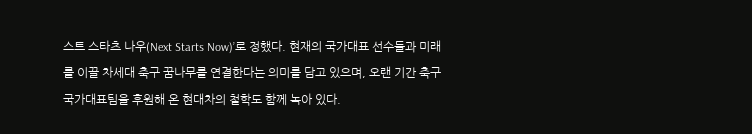스트 스타츠 나우(Next Starts Now)’로 정했다. 현재의 국가대표 선수들과 미래를 이끌 차세대 축구 꿈나무를 연결한다는 의미를 담고 있으며, 오랜 기간 축구 국가대표팀을 후원해 온 현대차의 철학도 함께 녹아 있다.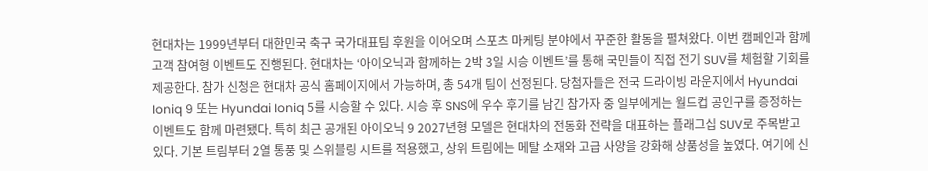현대차는 1999년부터 대한민국 축구 국가대표팀 후원을 이어오며 스포츠 마케팅 분야에서 꾸준한 활동을 펼쳐왔다. 이번 캠페인과 함께 고객 참여형 이벤트도 진행된다. 현대차는 ‘아이오닉과 함께하는 2박 3일 시승 이벤트’를 통해 국민들이 직접 전기 SUV를 체험할 기회를 제공한다. 참가 신청은 현대차 공식 홈페이지에서 가능하며, 총 54개 팀이 선정된다. 당첨자들은 전국 드라이빙 라운지에서 Hyundai Ioniq 9 또는 Hyundai Ioniq 5를 시승할 수 있다. 시승 후 SNS에 우수 후기를 남긴 참가자 중 일부에게는 월드컵 공인구를 증정하는 이벤트도 함께 마련됐다. 특히 최근 공개된 아이오닉 9 2027년형 모델은 현대차의 전동화 전략을 대표하는 플래그십 SUV로 주목받고 있다. 기본 트림부터 2열 통풍 및 스위블링 시트를 적용했고, 상위 트림에는 메탈 소재와 고급 사양을 강화해 상품성을 높였다. 여기에 신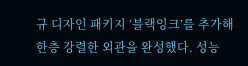규 디자인 패키지 ‘블랙잉크’를 추가해 한층 강렬한 외관을 완성했다. 성능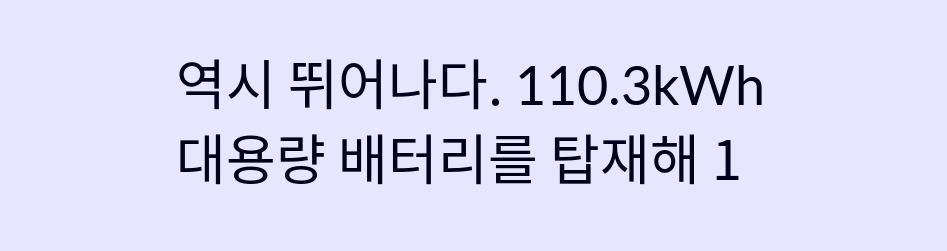역시 뛰어나다. 110.3kWh 대용량 배터리를 탑재해 1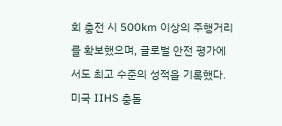회 충전 시 500km 이상의 주행거리를 확보했으며, 글로벌 안전 평가에서도 최고 수준의 성적을 기록했다. 미국 IIHS 충돌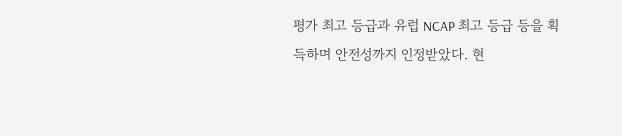평가 최고 등급과 유럽 NCAP 최고 등급 등을 획득하며 안전성까지 인정받았다. 현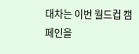대차는 이번 월드컵 캠페인을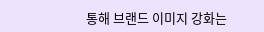통해 브랜드 이미지 강화는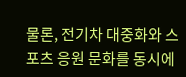물론, 전기차 대중화와 스포츠 응원 문화를 동시에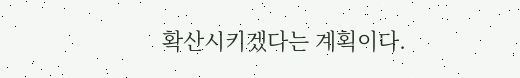확산시키겠다는 계획이다.